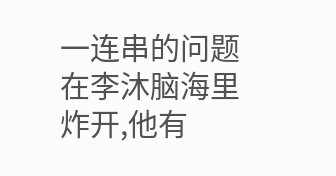一连串的问题在李沐脑海里炸开,他有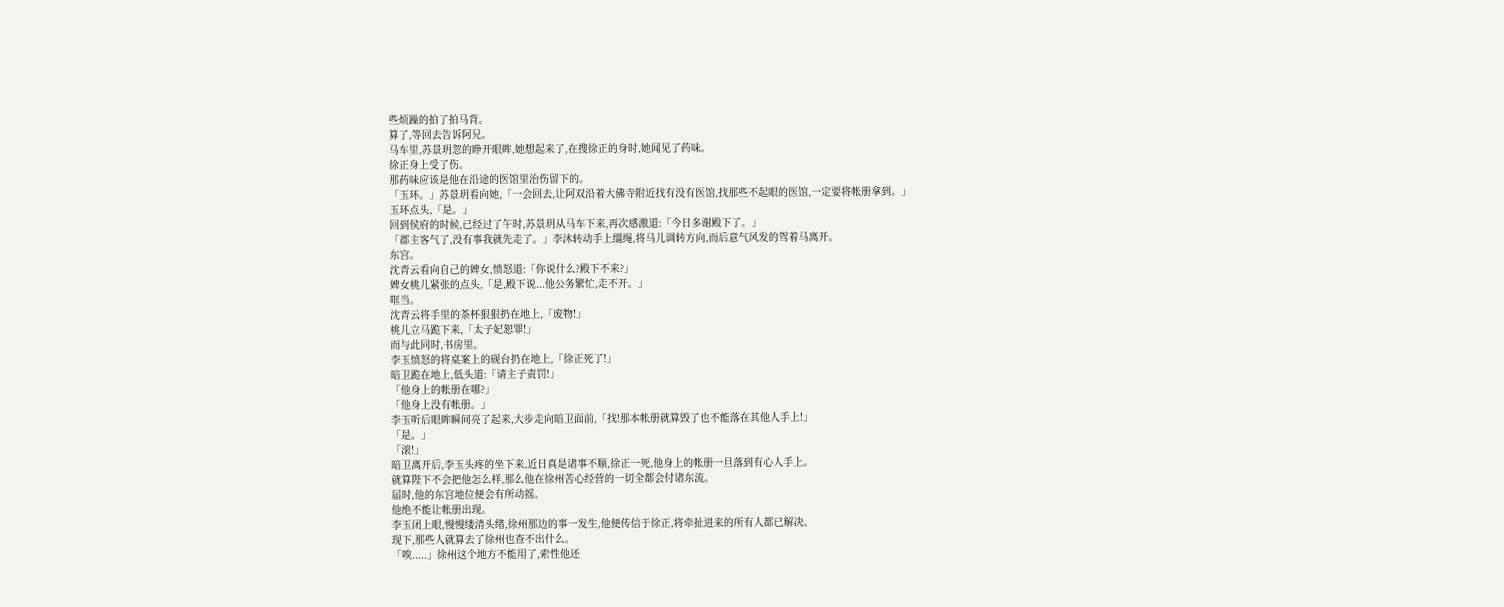些烦躁的拍了拍马背。
算了,等回去告诉阿兄。
马车里,苏景玥忽的睁开眼眸,她想起来了,在搜徐正的身时,她闻见了药味。
徐正身上受了伤。
那药味应该是他在沿途的医馆里治伤留下的。
「玉环。」苏景玥看向她,「一会回去,让阿双沿着大佛寺附近找有没有医馆,找那些不起眼的医馆,一定要将帐册拿到。」
玉环点头,「是。」
回到侯府的时候,已经过了午时,苏景玥从马车下来,再次感激道:「今日多谢殿下了。」
「郡主客气了,没有事我就先走了。」李沐转动手上缰绳,将马儿调转方向,而后意气风发的驾着马离开。
东宫。
沈青云看向自己的婢女,愤怒道:「你说什么?殿下不来?」
婢女桃儿紧张的点头,「是,殿下说...他公务繁忙,走不开。」
哐当。
沈青云将手里的茶杯狠狠扔在地上,「废物!」
桃儿立马跪下来,「太子妃恕罪!」
而与此同时,书房里。
李玉愤怒的将桌案上的砚台扔在地上,「徐正死了!」
暗卫跪在地上,低头道:「请主子责罚!」
「他身上的帐册在哪?」
「他身上没有帐册。」
李玉听后眼眸瞬间亮了起来,大步走向暗卫面前,「找!那本帐册就算毁了也不能落在其他人手上!」
「是。」
「滚!」
暗卫离开后,李玉头疼的坐下来,近日真是诸事不顺,徐正一死,他身上的帐册一旦落到有心人手上。
就算陛下不会把他怎么样,那么他在徐州苦心经营的一切全都会付诸东流。
届时,他的东宫地位便会有所动摇。
他绝不能让帐册出现。
李玉闭上眼,慢慢缕清头绪,徐州那边的事一发生,他便传信于徐正,将牵扯进来的所有人都已解决。
现下,那些人就算去了徐州也查不出什么。
「唉.....」徐州这个地方不能用了,索性他还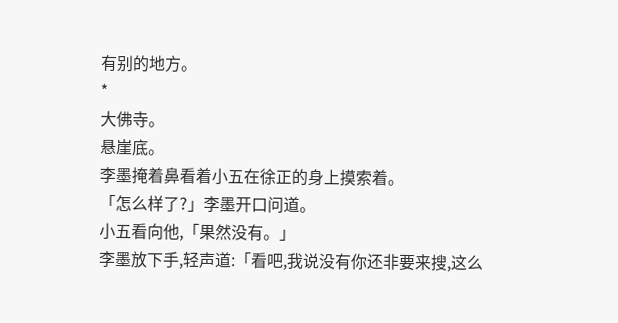有别的地方。
*
大佛寺。
悬崖底。
李墨掩着鼻看着小五在徐正的身上摸索着。
「怎么样了?」李墨开口问道。
小五看向他,「果然没有。」
李墨放下手,轻声道:「看吧,我说没有你还非要来搜,这么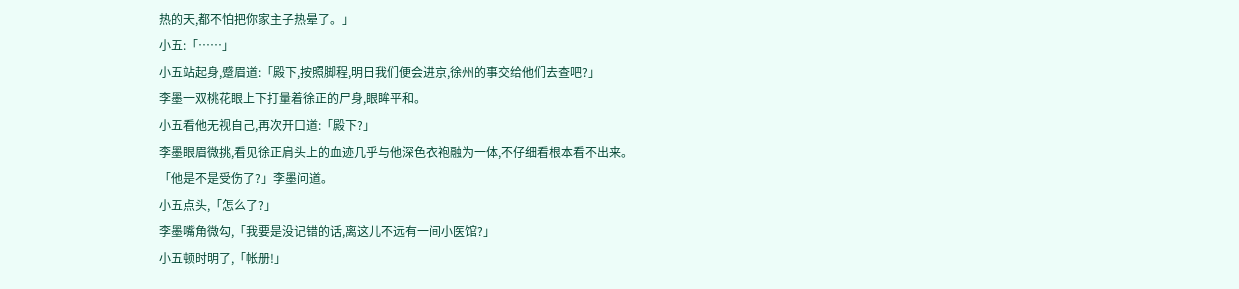热的天,都不怕把你家主子热晕了。」
小五:「……」
小五站起身,蹙眉道:「殿下,按照脚程,明日我们便会进京,徐州的事交给他们去查吧?」
李墨一双桃花眼上下打量着徐正的尸身,眼眸平和。
小五看他无视自己,再次开口道:「殿下?」
李墨眼眉微挑,看见徐正肩头上的血迹几乎与他深色衣袍融为一体,不仔细看根本看不出来。
「他是不是受伤了?」李墨问道。
小五点头,「怎么了?」
李墨嘴角微勾,「我要是没记错的话,离这儿不远有一间小医馆?」
小五顿时明了,「帐册!」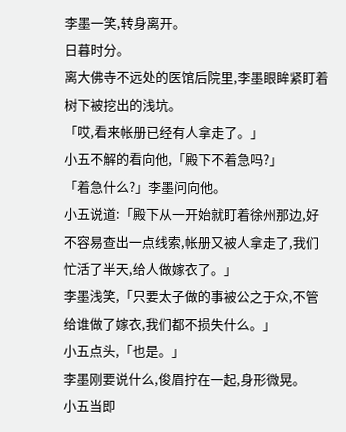李墨一笑,转身离开。
日暮时分。
离大佛寺不远处的医馆后院里,李墨眼眸紧盯着树下被挖出的浅坑。
「哎,看来帐册已经有人拿走了。」
小五不解的看向他,「殿下不着急吗?」
「着急什么?」李墨问向他。
小五说道:「殿下从一开始就盯着徐州那边,好不容易查出一点线索,帐册又被人拿走了,我们忙活了半天,给人做嫁衣了。」
李墨浅笑,「只要太子做的事被公之于众,不管给谁做了嫁衣,我们都不损失什么。」
小五点头,「也是。」
李墨刚要说什么,俊眉拧在一起,身形微晃。
小五当即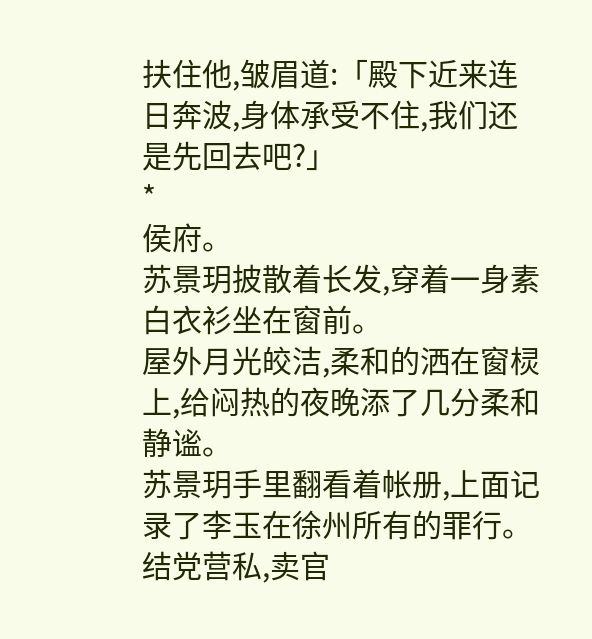扶住他,皱眉道:「殿下近来连日奔波,身体承受不住,我们还是先回去吧?」
*
侯府。
苏景玥披散着长发,穿着一身素白衣衫坐在窗前。
屋外月光皎洁,柔和的洒在窗棂上,给闷热的夜晚添了几分柔和静谧。
苏景玥手里翻看着帐册,上面记录了李玉在徐州所有的罪行。
结党营私,卖官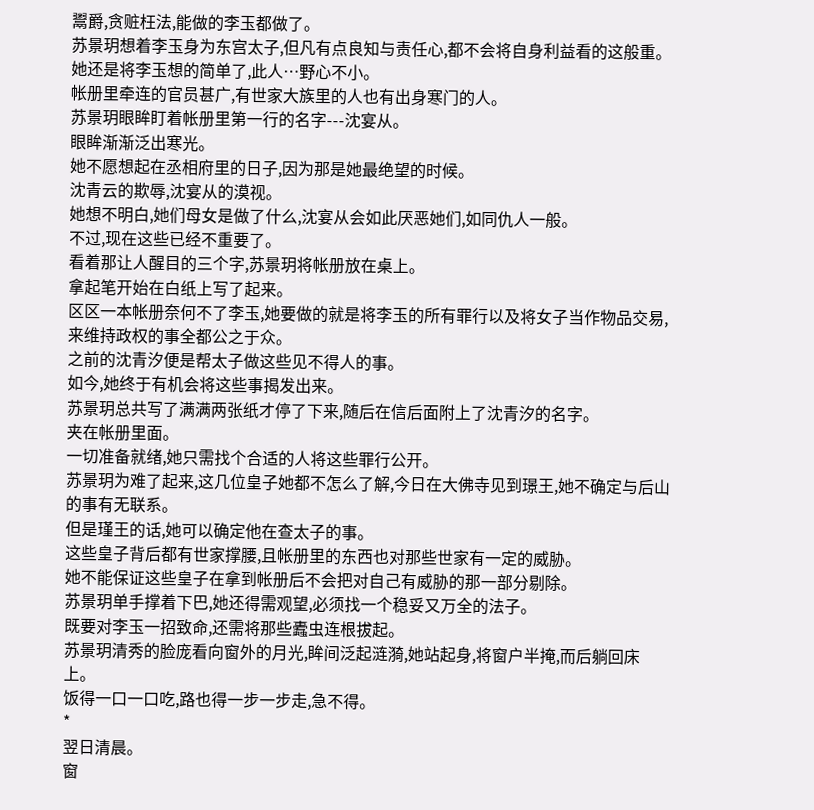鬻爵,贪赃枉法,能做的李玉都做了。
苏景玥想着李玉身为东宫太子,但凡有点良知与责任心,都不会将自身利益看的这般重。
她还是将李玉想的简单了,此人…野心不小。
帐册里牵连的官员甚广,有世家大族里的人也有出身寒门的人。
苏景玥眼眸盯着帐册里第一行的名字---沈宴从。
眼眸渐渐泛出寒光。
她不愿想起在丞相府里的日子,因为那是她最绝望的时候。
沈青云的欺辱,沈宴从的漠视。
她想不明白,她们母女是做了什么,沈宴从会如此厌恶她们,如同仇人一般。
不过,现在这些已经不重要了。
看着那让人醒目的三个字,苏景玥将帐册放在桌上。
拿起笔开始在白纸上写了起来。
区区一本帐册奈何不了李玉,她要做的就是将李玉的所有罪行以及将女子当作物品交易,来维持政权的事全都公之于众。
之前的沈青汐便是帮太子做这些见不得人的事。
如今,她终于有机会将这些事揭发出来。
苏景玥总共写了满满两张纸才停了下来,随后在信后面附上了沈青汐的名字。
夹在帐册里面。
一切准备就绪,她只需找个合适的人将这些罪行公开。
苏景玥为难了起来,这几位皇子她都不怎么了解,今日在大佛寺见到璟王,她不确定与后山的事有无联系。
但是瑾王的话,她可以确定他在查太子的事。
这些皇子背后都有世家撑腰,且帐册里的东西也对那些世家有一定的威胁。
她不能保证这些皇子在拿到帐册后不会把对自己有威胁的那一部分剔除。
苏景玥单手撑着下巴,她还得需观望,必须找一个稳妥又万全的法子。
既要对李玉一招致命,还需将那些蠹虫连根拔起。
苏景玥清秀的脸庞看向窗外的月光,眸间泛起涟漪,她站起身,将窗户半掩,而后躺回床上。
饭得一口一口吃,路也得一步一步走,急不得。
*
翌日清晨。
窗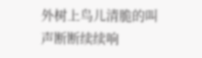外树上鸟儿清脆的叫声断断续续响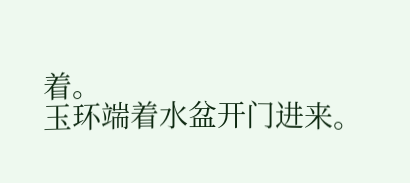着。
玉环端着水盆开门进来。